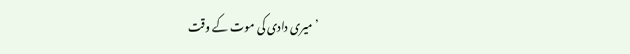’میری دادی کی موت کے وقت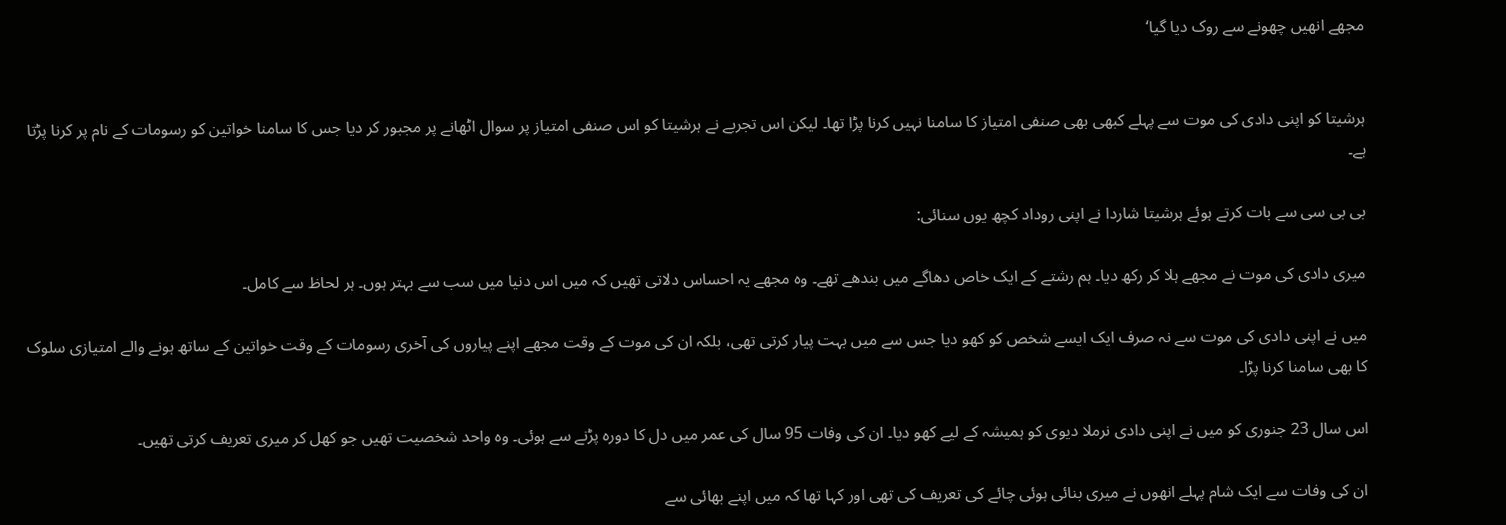مجھے انھیں چھونے سے روک دیا گیا‘


ہرشیتا کو اپنی دادی کی موت سے پہلے کبھی بھی صنفی امتیاز کا سامنا نہیں کرنا پڑا تھا۔ لیکن اس تجربے نے ہرشیتا کو اس صنفی امتیاز پر سوال اٹھانے پر مجبور کر دیا جس کا سامنا خواتین کو رسومات کے نام پر کرنا پڑتا ہے۔

بی بی سی سے بات کرتے ہوئے ہرشیتا شاردا نے اپنی روداد کچھ یوں سنائی:

میری دادی کی موت نے مجھے ہلا کر رکھ دیا۔ ہم رشتے کے ایک خاص دھاگے میں بندھے تھے۔ وہ مجھے یہ احساس دلاتی تھیں کہ میں اس دنیا میں سب سے بہتر ہوں۔ ہر لحاظ سے کامل۔

میں نے اپنی دادی کی موت سے نہ صرف ایک ایسے شخص کو کھو دیا جس سے میں بہت پیار کرتی تھی، بلکہ ان کی موت کے وقت مجھے اپنے پیاروں کی آخری رسومات کے وقت خواتین کے ساتھ ہونے والے امتیازی سلوک کا بھی سامنا کرنا پڑا۔

اس سال 23 جنوری کو میں نے اپنی دادی نرملا دیوی کو ہمیشہ کے لیے کھو دیا۔ ان کی وفات 95 سال کی عمر میں دل کا دورہ پڑنے سے ہوئی۔ وہ واحد شخصیت تھیں جو کھل کر میری تعریف کرتی تھیں۔

ان کی وفات سے ایک شام پہلے انھوں نے میری بنائی ہوئی چائے کی تعریف کی تھی اور کہا تھا کہ میں اپنے بھائی سے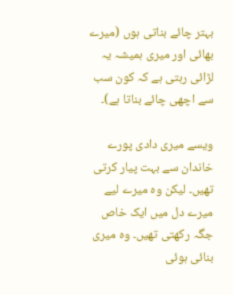بہتر چائے بناتی ہوں (میرے بھائی اور میری ہمیشہ یہ لڑائی رہتی ہے کہ کون سب سے اچھی چائے بناتا ہے)۔

ویسے میری دادی پورے خاندان سے بہت پیار کرتی تھیں۔ لیکن وہ میرے لیے میرے دل میں ایک خاص جگہ رکھتی تھیں۔ وہ میری بنائی ہوئی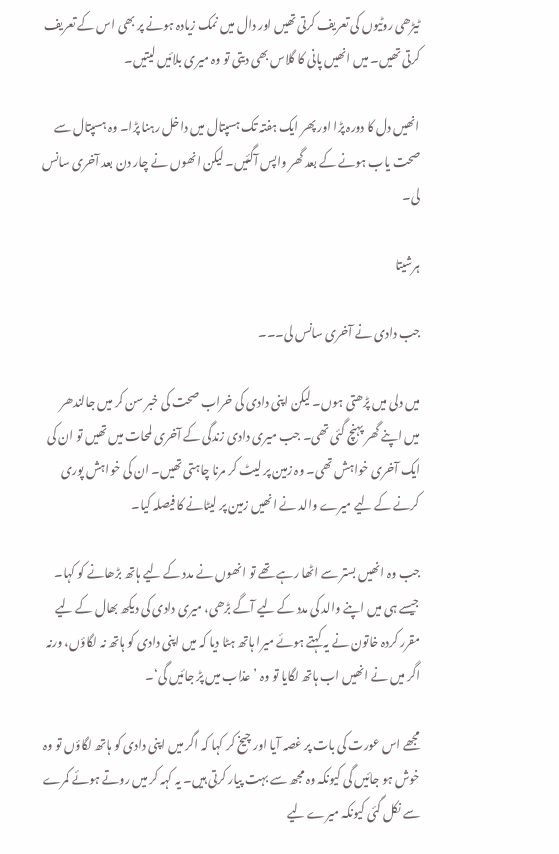ٹیڑھی روٹیوں کی تعریف کرتی تھیں اور دال میں نمک زیادہ ہونے پر بھی اس کے تعریف کرتی تھیں۔ میں انھیں پانی کا گلاس بھی دیتی تو وہ میری بلائیں لیتیں۔

انھیں دل کا دورہ پڑا اور پھر ایک ہفتہ تک ہسپتال میں داخل رہنا پڑا۔ وہ ہسپتال سے صحت یاب ہونے کے بعد گھر واپس آگئیں۔ لیکن انھوں نے چار دن بعد آخری سانس لی۔

ہرشیتا

جب دادی نے آخری سانس لی۔۔۔

میں دلی میں پڑھتی ہوں۔ لیکن اپنی دادی کی خراب صحت کی خبر سن کر میں جالندھر میں اپنے گھر پہنچ گئی تھی۔ جب میری دادی زندگی کے آخری لمحات میں تھیں تو ان کی ایک آخری خواہش تھی۔ وہ زمین پر لیٹ کر مرنا چاہتی تھیں۔ ان کی خواہش پوری کرنے کے لیے میرے والد نے انھیں زمین پر لیٹانے کا فیصلہ کیا۔

جب وہ انھیں بستر سے اٹھا رہے تھے تو انھوں نے مدد کے لیے ہاتھ بڑھانے کو کہا۔ جیسے ہی میں اپنے والد کی مدد کے لیے آگے بڑھی، میری دادی کی دیکھ بھال کے لیے مقرر کردہ خاتون نے یہ کہتے ہوئے میرا ہاتھ ہٹا دیا کہ میں اپنی دادی کو ہاتھ نہ لگاؤں، ورنہ اگر میں نے انھیں اب ہاتھ لگایا تو وہ ’عذاب میں پڑ جائیں گی‘۔

مجھے اس عورت کی بات پر غصہ آیا اور چیخ کر کہا کہ اگر میں اپنی دادی کو ہاتھ لگاؤں تو وہ خوش ہو جائیں گی کیونکہ وہ مجھ سے بہت پیار کرتی ہیں۔ یہ کہہ کر میں روتے ہوئے کمرے سے نکل گئی کیونکہ میرے لیے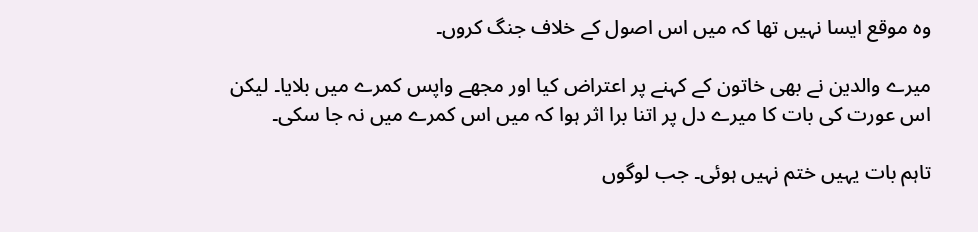وہ موقع ایسا نہیں تھا کہ میں اس اصول کے خلاف جنگ کروں۔

میرے والدین نے بھی خاتون کے کہنے پر اعتراض کیا اور مجھے واپس کمرے میں بلایا۔ لیکن اس عورت کی بات کا میرے دل پر اتنا برا اثر ہوا کہ میں اس کمرے میں نہ جا سکی۔

تاہم بات یہیں ختم نہیں ہوئی۔ جب لوگوں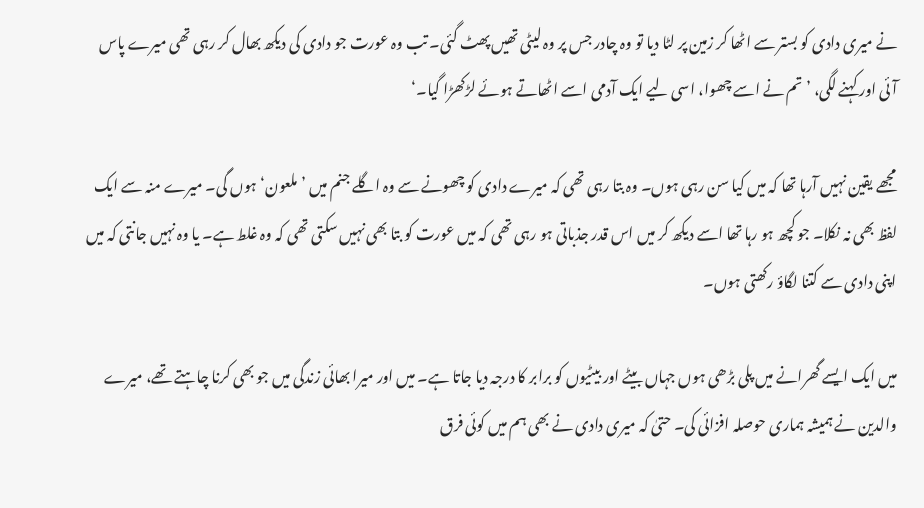نے میری دادی کو بستر سے اٹھا کر زمین پر لٹا دیا تو وہ چادر جس پر وہ لیٹی تھیں پھٹ گئی۔ تب وہ عورت جو دادی کی دیکھ بھال کر رہی تھی میرے پاس آئی اور کہنے لگی، ’تم نے اسے چھوا، اسی لیے ایک آدمی اسے اٹھاتے ہوئے لڑکھڑا گیا۔‘

مجھے یقین نہیں آرہا تھا کہ میں کیا سن رہی ہوں۔ وہ بتا رہی تھی کہ میرے دادی کو چھونے سے وہ اگلے جنم میں ’ملعون‘ ہوں گی۔ میرے منہ سے ایک لفظ بھی نہ نکلا۔ جو کچھ ہو رہا تھا اسے دیکھ کر میں اس قدر جذباتی ہو رہی تھی کہ میں عورت کو بتا بھی نہیں سکتی تھی کہ وہ غلط ہے۔ یا وہ نہیں جانتی کہ میں اپنی دادی سے کتنا لگاؤ رکھتی ہوں۔

میں ایک ایسے گھرانے میں پلی بڑھی ہوں جہاں بیٹے اور بیٹیوں کو برابر کا درجہ دیا جاتا ہے۔ میں اور میرا بھائی زندگی میں جو بھی کرنا چاہتے تھے، میرے والدین نے ہمیشہ ہماری حوصلہ افزائی کی۔ حتیٰ کہ میری دادی نے بھی ہم میں کوئی فرق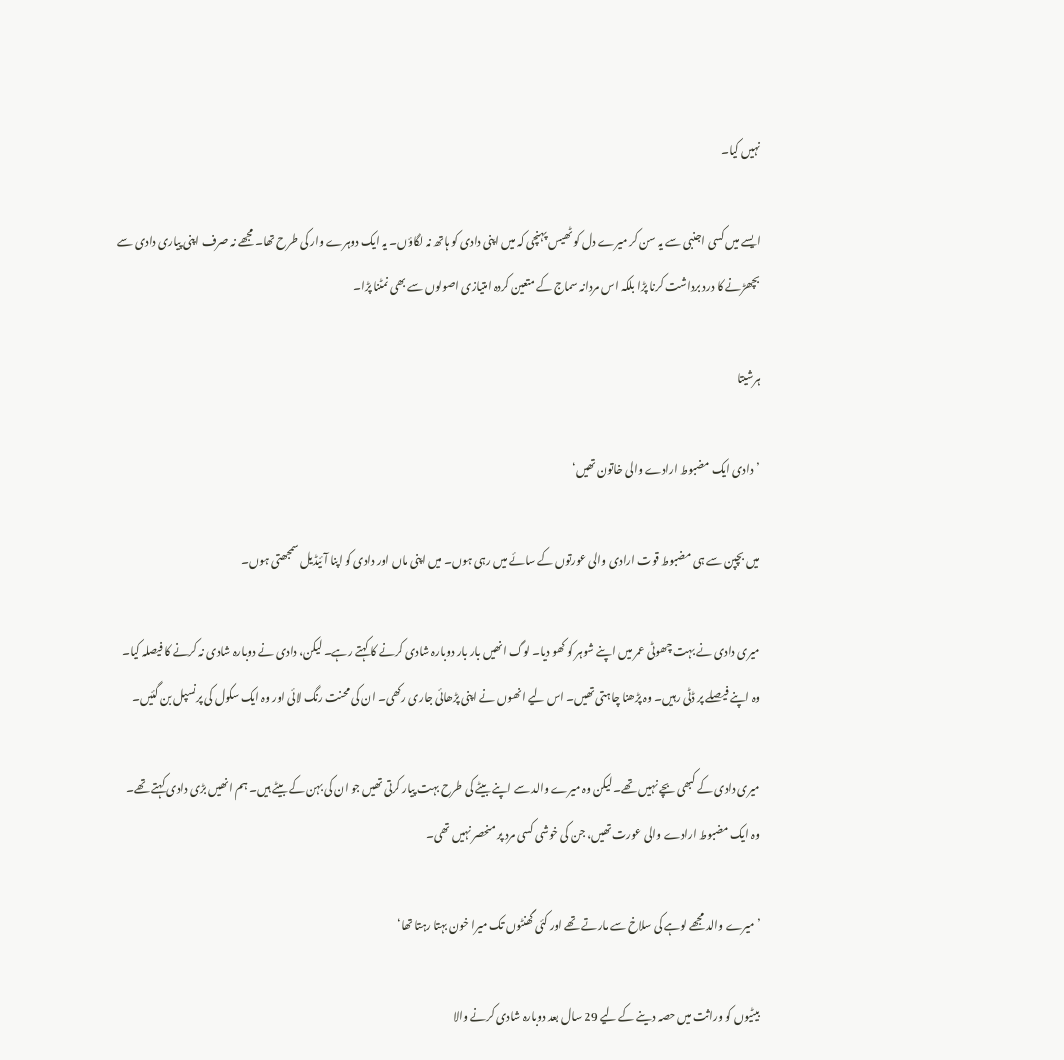نہیں کیا۔

ایسے میں کسی اجنبی سے یہ سن کر میرے دل کو ٹھیس پہنچی کہ میں اپنی دادی کو ہاتھ نہ لگاؤں۔ یہ ایک دوہرے وار کی طرح تھا۔ مجھے نہ صرف اپنی پیاری دادی سے بچھڑنے کا درد برداشت کرنا پڑا بلکہ اس مردانہ سماج کے متعین کردہ امتیازی اصولوں سے بھی نمٹنا پڑا۔

ہرشیتا

’دادی ایک مضبوط ارادے والی خاتون تھیں‘

میں بچپن سے ہی مضبوط قوت ارادی والی عورتوں کے سائے میں رہی ہوں۔ میں اپنی ماں اور دادی کو اپنا آئیڈیل سمجھتی ہوں۔

میری دادی نے بہت چھوٹی عمر میں اپنے شوہر کو کھو دیا۔ لوگ انھیں بار بار دوبارہ شادی کرنے کا کہتے رہے۔ لیکن، دادی نے دوبارہ شادی نہ کرنے کا فیصلہ کیا۔ وہ اپنے فیصلے پر ڈٹی رہیں۔ وہ پڑھنا چاہتی تھیں۔ اس لیے انھوں نے اپنی پڑھائی جاری رکھی۔ ان کی محنت رنگ لائی اور وہ ایک سکول کی پرنسپل بن گئیں۔

میری دادی کے کبھی بچے نہیں تھے۔ لیکن وہ میرے والد سے اپنے بیٹے کی طرح بہت پیار کرتی تھیں جو ان کی بہن کے بیٹے ہیں۔ ہم انھیں بڑی دادی کہتے تھے۔ وہ ایک مضبوط ارادے والی عورت تھیں، جن کی خوشی کسی مرد پر منحصر نہیں تھی۔

’میرے والد مجھے لوہے کی سلاخ سے مارتے تھے اور کئی گھنٹوں تک میرا خون بہتا رہتا تھا‘

بیٹیوں کو وراثت میں حصہ دینے کے لیے 29 سال بعد دوبارہ شادی کرنے والا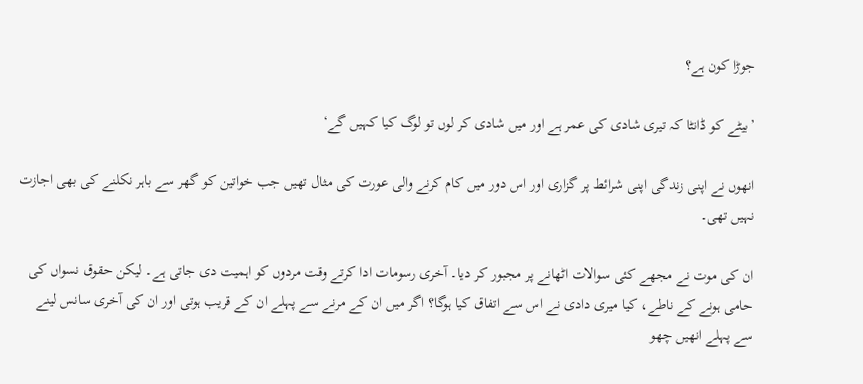جوڑا کون ہے؟

’بیٹے کو ڈانٹا کہ تیری شادی کی عمر ہے اور میں شادی کر لوں تو لوگ کیا کہیں گے‘

انھوں نے اپنی زندگی اپنی شرائط پر گزاری اور اس دور میں کام کرنے والی عورت کی مثال تھیں جب خواتین کو گھر سے باہر نکلنے کی بھی اجازت نہیں تھی۔

ان کی موت نے مجھے کئی سوالات اٹھانے پر مجبور کر دیا۔ آخری رسومات ادا کرتے وقت مردوں کو اہمیت دی جاتی ہے۔ لیکن حقوق نسواں کی حامی ہونے کے ناطے، کیا میری دادی نے اس سے اتفاق کیا ہوگا؟ اگر میں ان کے مرنے سے پہلے ان کے قریب ہوتی اور ان کی آخری سانس لینے سے پہلے انھیں چھو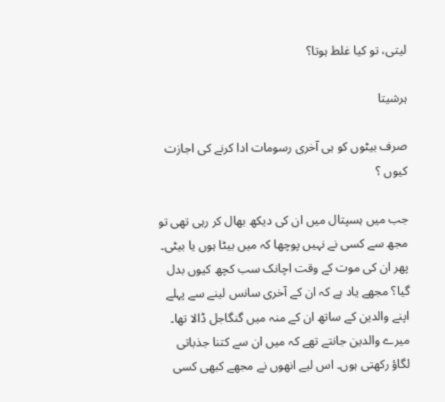لیتی، تو کیا غلط ہوتا؟

ہرشیتا

صرف بیٹوں کو ہی آخری رسومات ادا کرنے کی اجازت کیوں ؟

جب میں ہسپتال میں ان کی دیکھ بھال کر رہی تھی تو مجھ سے کسی نے نہیں پوچھا کہ میں بیٹا ہوں یا بیٹی۔ پھر ان کی موت کے وقت اچانک سب کچھ کیوں بدل گیا؟ مجھے یاد ہے کہ ان کے آخری سانس لینے سے پہلے اپنے والدین کے ساتھ ان کے منہ میں گنگاجل ڈالا تھا۔ میرے والدین جانتے تھے کہ میں ان سے کتنا جذباتی لگاؤ رکھتی ہوں۔ اس لیے انھوں نے مجھے کبھی کسی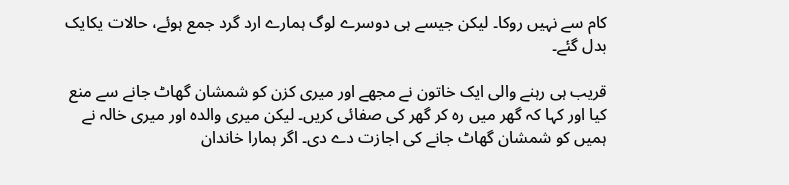کام سے نہیں روکا۔ لیکن جیسے ہی دوسرے لوگ ہمارے ارد گرد جمع ہوئے، حالات یکایک بدل گئے۔

قریب ہی رہنے والی ایک خاتون نے مجھے اور میری کزن کو شمشان گھاٹ جانے سے منع کیا اور کہا کہ گھر میں رہ کر گھر کی صفائی کریں۔ لیکن میری والدہ اور میری خالہ نے ہمیں کو شمشان گھاٹ جانے کی اجازت دے دی۔ اگر ہمارا خاندان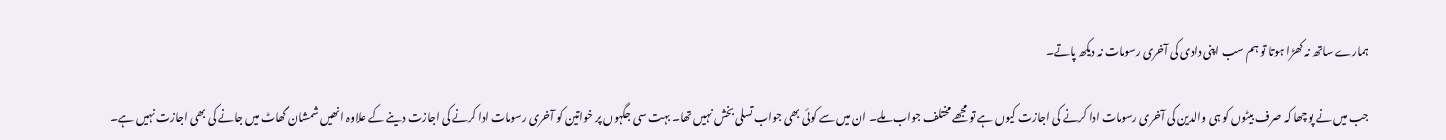ہمارے ساتھ نہ کھڑا ہوتا تو ہم سب اپنی دادی کی آخری رسومات نہ دیکھ پاتے۔

جب میں نے پوچھا کہ صرف بیٹوں کو ہی والدین کی آخری رسومات ادا کرنے کی اجازت کیوں ہے تو مجھے مختلف جواب ملے۔ ان میں سے کوئی بھی جواب تسلی بخش نہیں تھا۔ بہت سی جگہوں پر خواتین کو آخری رسومات ادا کرنے کی اجازت دینے کے علاوہ انھیں شمشان گھاٹ میں جانے کی بھی اجازت نہیں ہے۔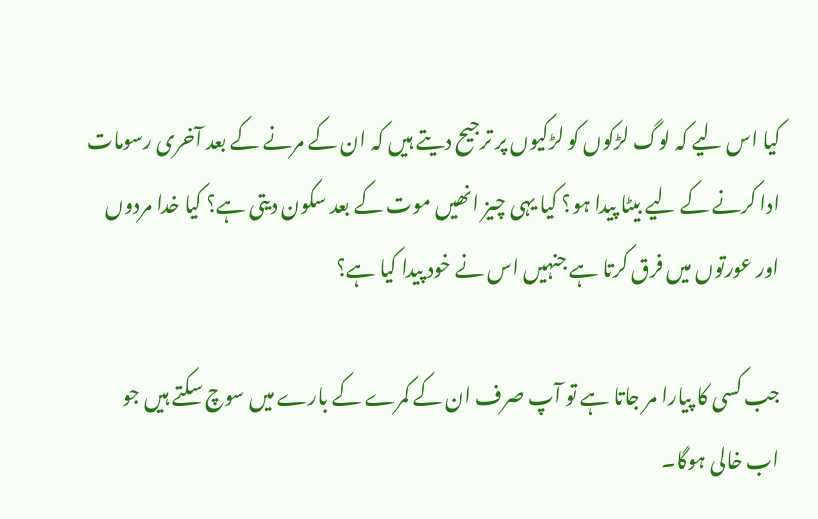کیا اس لیے کہ لوگ لڑکوں کو لڑکیوں پر ترجیح دیتے ہیں کہ ان کے مرنے کے بعد آخری رسومات ادا کرنے کے لیے بیٹا پیدا ہو؟ کیا یہی چیز انھیں موت کے بعد سکون دیتی ہے؟ کیا خدا مردوں اور عورتوں میں فرق کرتا ہے جنہیں اس نے خود پیدا کیا ہے؟

جب کسی کا پیارا مر جاتا ہے تو آپ صرف ان کے کمرے کے بارے میں سوچ سکتے ہیں جو اب خالی ہوگا۔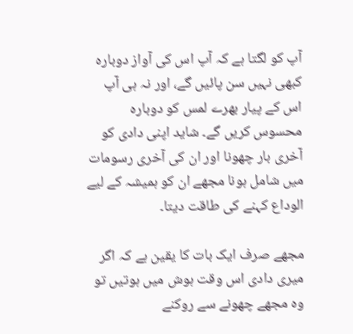آپ کو لگتا ہے کہ آپ اس کی آواز دوبارہ کبھی نہیں سن پائیں گے، اور نہ ہی آپ اس کے پیار بھرے لمس کو دوبارہ محسوس کریں گے۔ شاید اپنی دادی کو آخری بار چھونا اور ان کی آخری رسومات میں شامل ہونا مجھے ان کو ہمیشہ کے لیے الوداع کہنے کی طاقت دیتا۔

مجھے صرف ایک بات کا یقین ہے کہ اگر میری دادی اس وقت ہوش میں ہوتیں تو وہ مجھے چھونے سے روکنے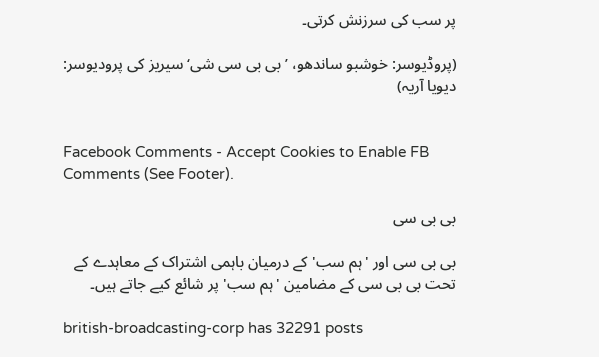پر سب کی سرزنش کرتی۔

(پروڈیوسر: خوشبو ساندھو، ’بی بی سی شی‘ سیریز کی پرودیوسر: دیویا آریہ)


Facebook Comments - Accept Cookies to Enable FB Comments (See Footer).

بی بی سی

بی بی سی اور 'ہم سب' کے درمیان باہمی اشتراک کے معاہدے کے تحت بی بی سی کے مضامین 'ہم سب' پر شائع کیے جاتے ہیں۔

british-broadcasting-corp has 32291 posts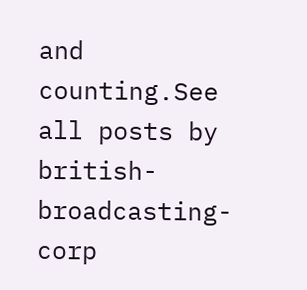and counting.See all posts by british-broadcasting-corp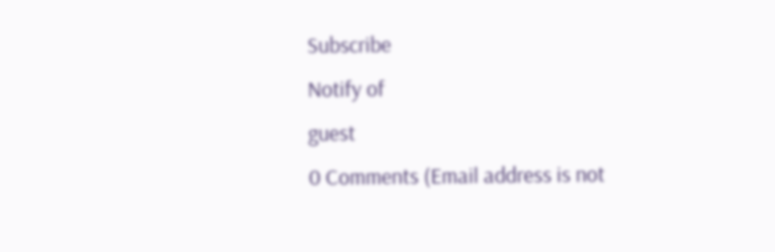Subscribe
Notify of
guest
0 Comments (Email address is not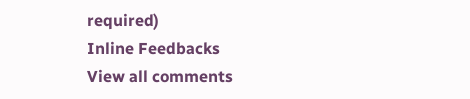required)
Inline Feedbacks
View all comments